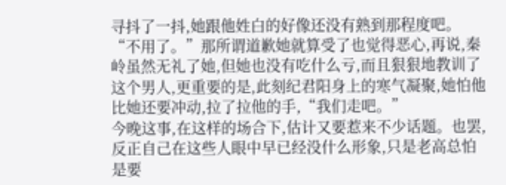寻抖了一抖,她跟他姓白的好像还没有熟到那程度吧。
“不用了。”那所谓道歉她就算受了也觉得恶心,再说,秦岭虽然无礼了她,但她也没有吃什么亏,而且狠狠地教训了这个男人,更重要的是,此刻纪君阳身上的寒气凝聚,她怕他比她还要冲动,拉了拉他的手,“我们走吧。”
今晚这事,在这样的场合下,估计又要惹来不少话题。也罢,反正自己在这些人眼中早已经没什么形象,只是老高总怕是要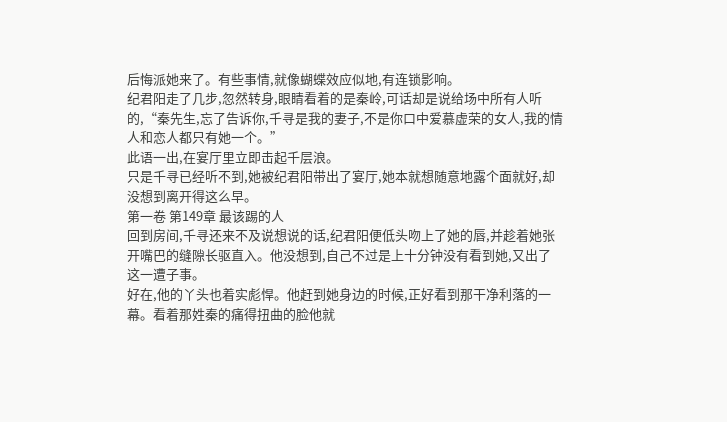后悔派她来了。有些事情,就像蝴蝶效应似地,有连锁影响。
纪君阳走了几步,忽然转身,眼睛看着的是秦岭,可话却是说给场中所有人听的,“秦先生,忘了告诉你,千寻是我的妻子,不是你口中爱慕虚荣的女人,我的情人和恋人都只有她一个。”
此语一出,在宴厅里立即击起千层浪。
只是千寻已经听不到,她被纪君阳带出了宴厅,她本就想随意地露个面就好,却没想到离开得这么早。
第一卷 第149章 最该踢的人
回到房间,千寻还来不及说想说的话,纪君阳便低头吻上了她的唇,并趁着她张开嘴巴的缝隙长驱直入。他没想到,自己不过是上十分钟没有看到她,又出了这一遭子事。
好在,他的丫头也着实彪悍。他赶到她身边的时候,正好看到那干净利落的一幕。看着那姓秦的痛得扭曲的脸他就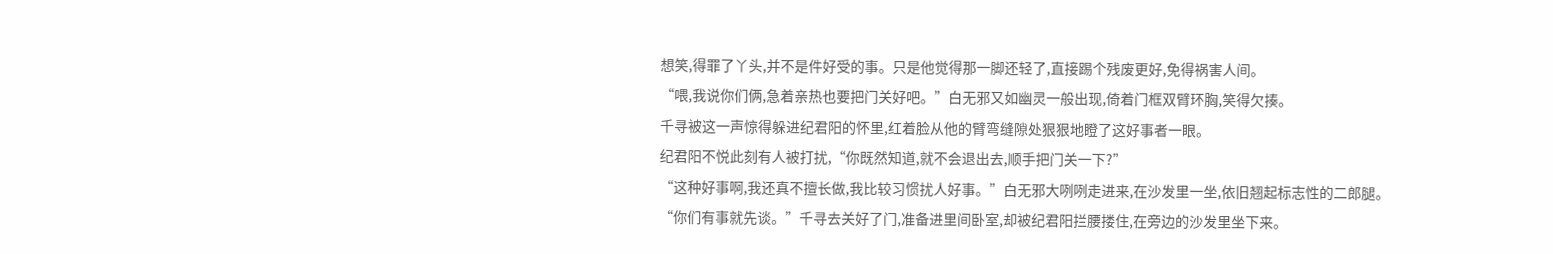想笑,得罪了丫头,并不是件好受的事。只是他觉得那一脚还轻了,直接踢个残废更好,免得祸害人间。
“喂,我说你们俩,急着亲热也要把门关好吧。”白无邪又如幽灵一般出现,倚着门框双臂环胸,笑得欠揍。
千寻被这一声惊得躲进纪君阳的怀里,红着脸从他的臂弯缝隙处狠狠地瞪了这好事者一眼。
纪君阳不悦此刻有人被打扰,“你既然知道,就不会退出去,顺手把门关一下?”
“这种好事啊,我还真不擅长做,我比较习惯扰人好事。”白无邪大咧咧走进来,在沙发里一坐,依旧翘起标志性的二郎腿。
“你们有事就先谈。”千寻去关好了门,准备进里间卧室,却被纪君阳拦腰搂住,在旁边的沙发里坐下来。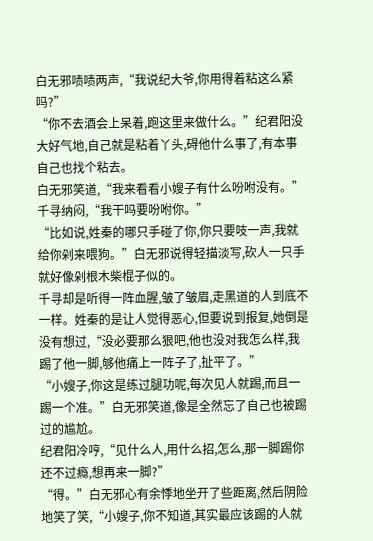白无邪啧啧两声,“我说纪大爷,你用得着粘这么紧吗?”
“你不去酒会上呆着,跑这里来做什么。”纪君阳没大好气地,自己就是粘着丫头,碍他什么事了,有本事自己也找个粘去。
白无邪笑道,“我来看看小嫂子有什么吩咐没有。”
千寻纳闷,“我干吗要吩咐你。”
“比如说,姓秦的哪只手碰了你,你只要吱一声,我就给你剁来喂狗。”白无邪说得轻描淡写,砍人一只手就好像剁根木柴棍子似的。
千寻却是听得一阵血腥,皱了皱眉,走黑道的人到底不一样。姓秦的是让人觉得恶心,但要说到报复,她倒是没有想过,“没必要那么狠吧,他也没对我怎么样,我踢了他一脚,够他痛上一阵子了,扯平了。”
“小嫂子,你这是练过腿功呢,每次见人就踢,而且一踢一个准。”白无邪笑道,像是全然忘了自己也被踢过的尴尬。
纪君阳冷哼,“见什么人,用什么招,怎么,那一脚踢你还不过瘾,想再来一脚?”
“得。”白无邪心有余悸地坐开了些距离,然后阴险地笑了笑,“小嫂子,你不知道,其实最应该踢的人就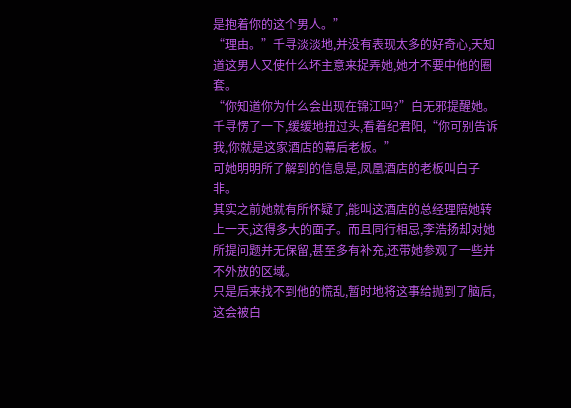是抱着你的这个男人。”
“理由。”千寻淡淡地,并没有表现太多的好奇心,天知道这男人又使什么坏主意来捉弄她,她才不要中他的圈套。
“你知道你为什么会出现在锦江吗?”白无邪提醒她。
千寻愣了一下,缓缓地扭过头,看着纪君阳,“你可别告诉我,你就是这家酒店的幕后老板。”
可她明明所了解到的信息是,凤凰酒店的老板叫白子非。
其实之前她就有所怀疑了,能叫这酒店的总经理陪她转上一天,这得多大的面子。而且同行相忌,李浩扬却对她所提问题并无保留,甚至多有补充,还带她参观了一些并不外放的区域。
只是后来找不到他的慌乱,暂时地将这事给抛到了脑后,这会被白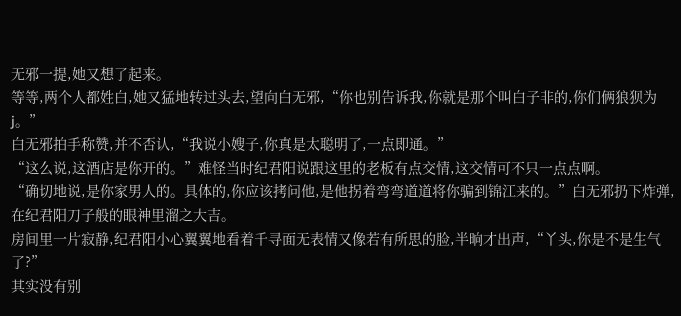无邪一提,她又想了起来。
等等,两个人都姓白,她又猛地转过头去,望向白无邪,“你也别告诉我,你就是那个叫白子非的,你们俩狼狈为j。”
白无邪拍手称赞,并不否认,“我说小嫂子,你真是太聪明了,一点即通。”
“这么说,这酒店是你开的。”难怪当时纪君阳说跟这里的老板有点交情,这交情可不只一点点啊。
“确切地说,是你家男人的。具体的,你应该拷问他,是他拐着弯弯道道将你骗到锦江来的。”白无邪扔下炸弹,在纪君阳刀子般的眼神里溜之大吉。
房间里一片寂静,纪君阳小心翼翼地看着千寻面无表情又像若有所思的脸,半晌才出声,“丫头,你是不是生气了?”
其实没有别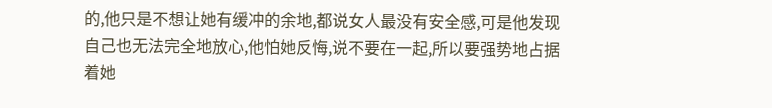的,他只是不想让她有缓冲的余地,都说女人最没有安全感,可是他发现自己也无法完全地放心,他怕她反悔,说不要在一起,所以要强势地占据着她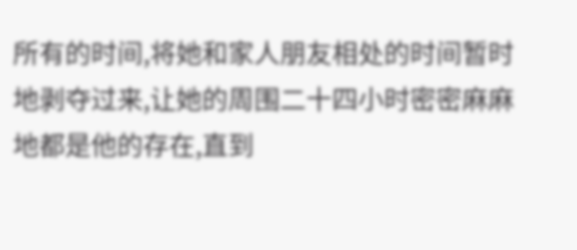所有的时间,将她和家人朋友相处的时间暂时地剥夺过来,让她的周围二十四小时密密麻麻地都是他的存在,直到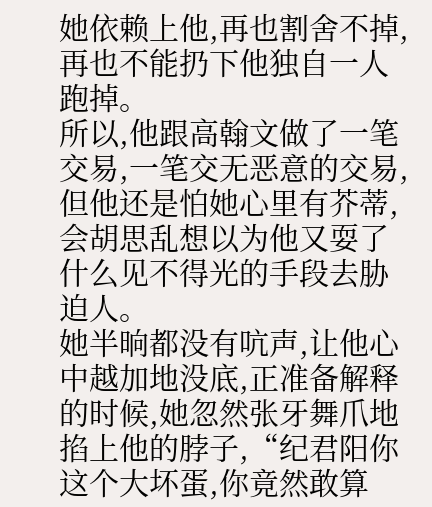她依赖上他,再也割舍不掉,再也不能扔下他独自一人跑掉。
所以,他跟高翰文做了一笔交易,一笔交无恶意的交易,但他还是怕她心里有芥蒂,会胡思乱想以为他又耍了什么见不得光的手段去胁迫人。
她半晌都没有吭声,让他心中越加地没底,正准备解释的时候,她忽然张牙舞爪地掐上他的脖子,“纪君阳你这个大坏蛋,你竟然敢算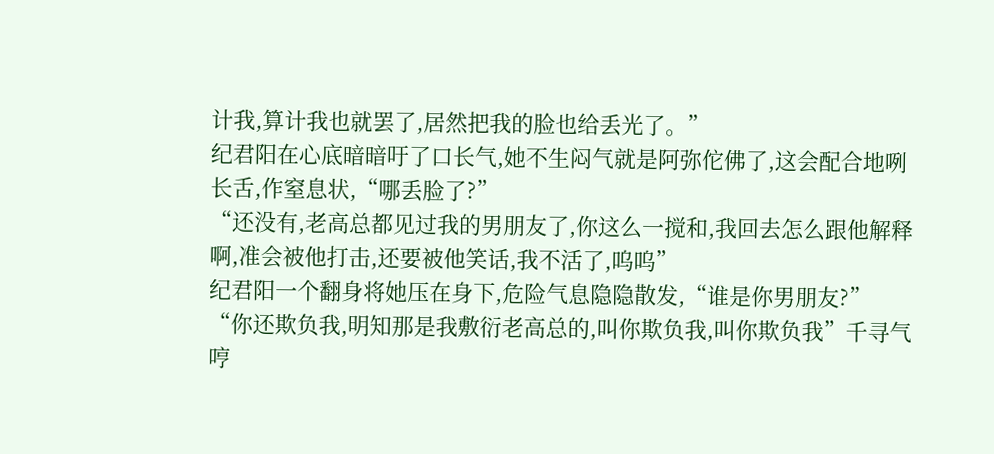计我,算计我也就罢了,居然把我的脸也给丢光了。”
纪君阳在心底暗暗吁了口长气,她不生闷气就是阿弥佗佛了,这会配合地咧长舌,作窒息状,“哪丢脸了?”
“还没有,老高总都见过我的男朋友了,你这么一搅和,我回去怎么跟他解释啊,准会被他打击,还要被他笑话,我不活了,呜呜”
纪君阳一个翻身将她压在身下,危险气息隐隐散发,“谁是你男朋友?”
“你还欺负我,明知那是我敷衍老高总的,叫你欺负我,叫你欺负我”千寻气哼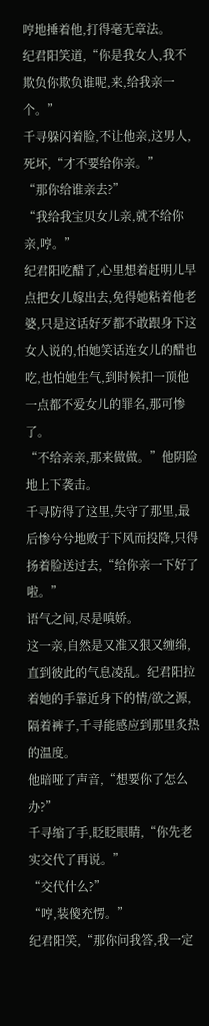哼地捶着他,打得毫无章法。
纪君阳笑道,“你是我女人,我不欺负你欺负谁呢,来,给我亲一个。”
千寻躲闪着脸,不让他亲,这男人,死坏,“才不要给你亲。”
“那你给谁亲去?”
“我给我宝贝女儿亲,就不给你亲,哼。”
纪君阳吃醋了,心里想着赶明儿早点把女儿嫁出去,免得她粘着他老婆,只是这话好歹都不敢跟身下这女人说的,怕她笑话连女儿的醋也吃,也怕她生气,到时候扣一顶他一点都不爱女儿的罪名,那可惨了。
“不给亲亲,那来做做。”他阴险地上下袭击。
千寻防得了这里,失守了那里,最后惨兮兮地败于下风而投降,只得扬着脸送过去,“给你亲一下好了啦。”
语气之间,尽是嗔娇。
这一亲,自然是又准又狠又缠绵,直到彼此的气息凌乱。纪君阳拉着她的手靠近身下的情/欲之源,隔着裤子,千寻能感应到那里炙热的温度。
他暗哑了声音,“想要你了怎么办?”
千寻缩了手,眨眨眼睛,“你先老实交代了再说。”
“交代什么?”
“哼,装傻充愣。”
纪君阳笑,“那你问我答,我一定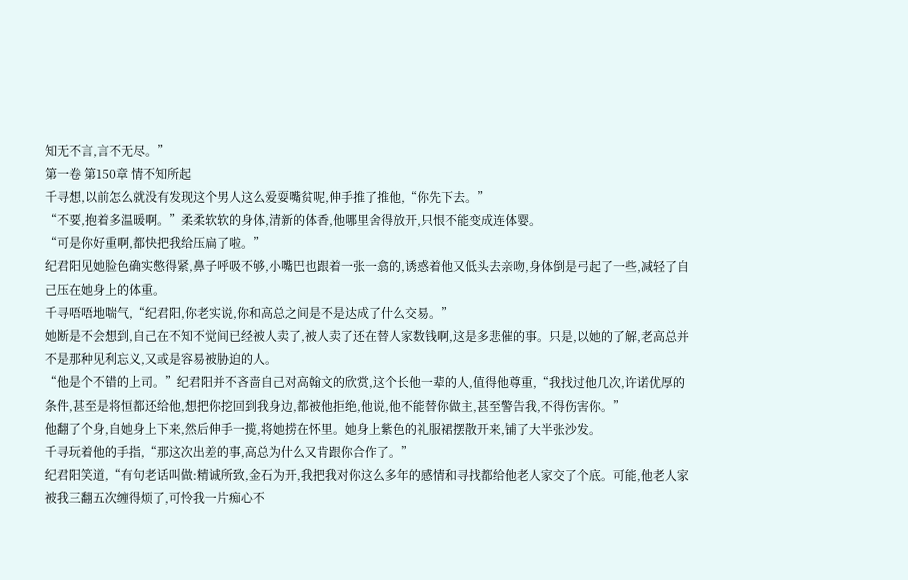知无不言,言不无尽。”
第一卷 第150章 情不知所起
千寻想,以前怎么就没有发现这个男人这么爱耍嘴贫呢,伸手推了推他,“你先下去。”
“不要,抱着多温暖啊。”柔柔软软的身体,清新的体香,他哪里舍得放开,只恨不能变成连体婴。
“可是你好重啊,都快把我给压扁了啦。”
纪君阳见她脸色确实憋得紧,鼻子呼吸不够,小嘴巴也跟着一张一翕的,诱惑着他又低头去亲吻,身体倒是弓起了一些,减轻了自己压在她身上的体重。
千寻唔唔地喘气,“纪君阳,你老实说,你和高总之间是不是达成了什么交易。”
她断是不会想到,自己在不知不觉间已经被人卖了,被人卖了还在替人家数钱啊,这是多悲催的事。只是,以她的了解,老高总并不是那种见利忘义,又或是容易被胁迫的人。
“他是个不错的上司。”纪君阳并不吝啬自己对高翰文的欣赏,这个长他一辈的人,值得他尊重,“我找过他几次,许诺优厚的条件,甚至是将恒都还给他,想把你挖回到我身边,都被他拒绝,他说,他不能替你做主,甚至警告我,不得伤害你。”
他翻了个身,自她身上下来,然后伸手一揽,将她捞在怀里。她身上紫色的礼服裙摆散开来,铺了大半张沙发。
千寻玩着他的手指,“那这次出差的事,高总为什么又肯跟你合作了。”
纪君阳笑道,“有句老话叫做:精诚所致,金石为开,我把我对你这么多年的感情和寻找都给他老人家交了个底。可能,他老人家被我三翻五次缠得烦了,可怜我一片痴心不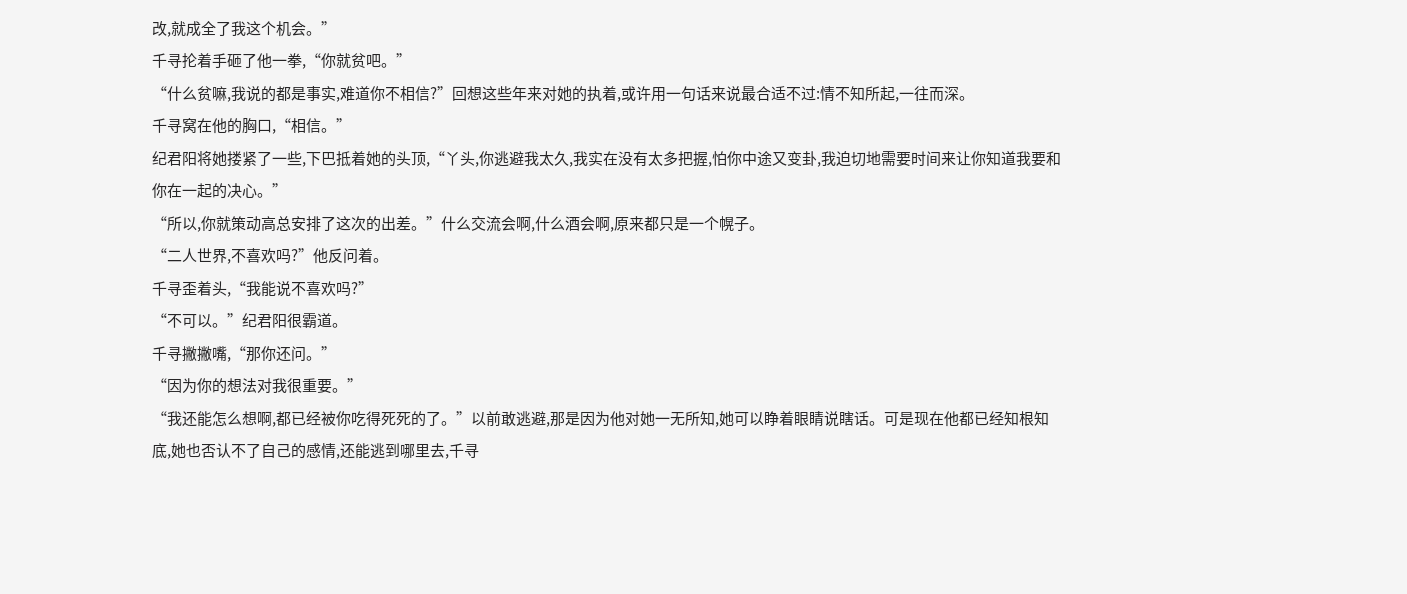改,就成全了我这个机会。”
千寻抡着手砸了他一拳,“你就贫吧。”
“什么贫嘛,我说的都是事实,难道你不相信?”回想这些年来对她的执着,或许用一句话来说最合适不过:情不知所起,一往而深。
千寻窝在他的胸口,“相信。”
纪君阳将她搂紧了一些,下巴抵着她的头顶,“丫头,你逃避我太久,我实在没有太多把握,怕你中途又变卦,我迫切地需要时间来让你知道我要和你在一起的决心。”
“所以,你就策动高总安排了这次的出差。”什么交流会啊,什么酒会啊,原来都只是一个幌子。
“二人世界,不喜欢吗?”他反问着。
千寻歪着头,“我能说不喜欢吗?”
“不可以。”纪君阳很霸道。
千寻撇撇嘴,“那你还问。”
“因为你的想法对我很重要。”
“我还能怎么想啊,都已经被你吃得死死的了。”以前敢逃避,那是因为他对她一无所知,她可以睁着眼睛说瞎话。可是现在他都已经知根知底,她也否认不了自己的感情,还能逃到哪里去,千寻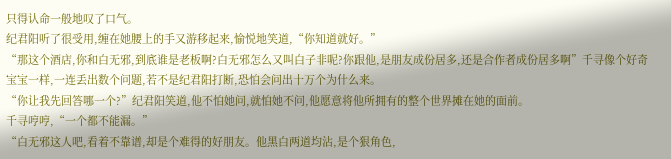只得认命一般地叹了口气。
纪君阳听了很受用,缠在她腰上的手又游移起来,愉悦地笑道,“你知道就好。”
“那这个酒店,你和白无邪,到底谁是老板啊?白无邪怎么又叫白子非呢?你跟他,是朋友成份居多,还是合作者成份居多啊”千寻像个好奇宝宝一样,一连丢出数个问题,若不是纪君阳打断,恐怕会问出十万个为什么来。
“你让我先回答哪一个?”纪君阳笑道,他不怕她问,就怕她不问,他愿意将他所拥有的整个世界摊在她的面前。
千寻哼哼,“一个都不能漏。”
“白无邪这人吧,看着不靠谱,却是个难得的好朋友。他黑白两道均沾,是个狠角色,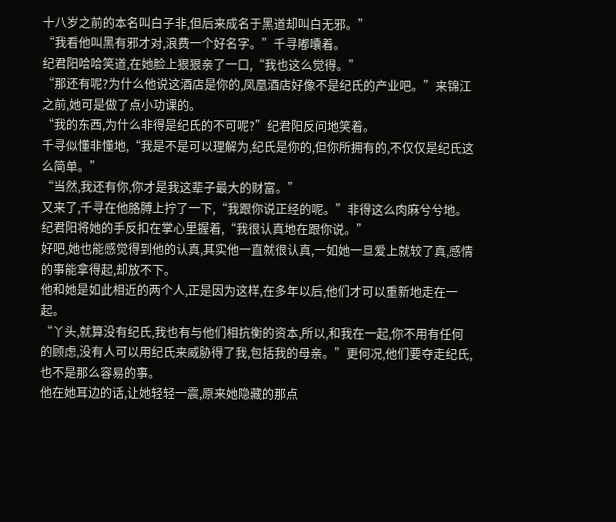十八岁之前的本名叫白子非,但后来成名于黑道却叫白无邪。”
“我看他叫黑有邪才对,浪费一个好名字。”千寻嘟囔着。
纪君阳哈哈笑道,在她脸上狠狠亲了一口,“我也这么觉得。”
“那还有呢?为什么他说这酒店是你的,凤凰酒店好像不是纪氏的产业吧。”来锦江之前,她可是做了点小功课的。
“我的东西,为什么非得是纪氏的不可呢?”纪君阳反问地笑着。
千寻似懂非懂地,“我是不是可以理解为,纪氏是你的,但你所拥有的,不仅仅是纪氏这么简单。”
“当然,我还有你,你才是我这辈子最大的财富。”
又来了,千寻在他胳膊上拧了一下,“我跟你说正经的呢。”非得这么肉麻兮兮地。
纪君阳将她的手反扣在掌心里握着,“我很认真地在跟你说。”
好吧,她也能感觉得到他的认真,其实他一直就很认真,一如她一旦爱上就较了真,感情的事能拿得起,却放不下。
他和她是如此相近的两个人,正是因为这样,在多年以后,他们才可以重新地走在一起。
“丫头,就算没有纪氏,我也有与他们相抗衡的资本,所以,和我在一起,你不用有任何的顾虑,没有人可以用纪氏来威胁得了我,包括我的母亲。”更何况,他们要夺走纪氏,也不是那么容易的事。
他在她耳边的话,让她轻轻一震,原来她隐藏的那点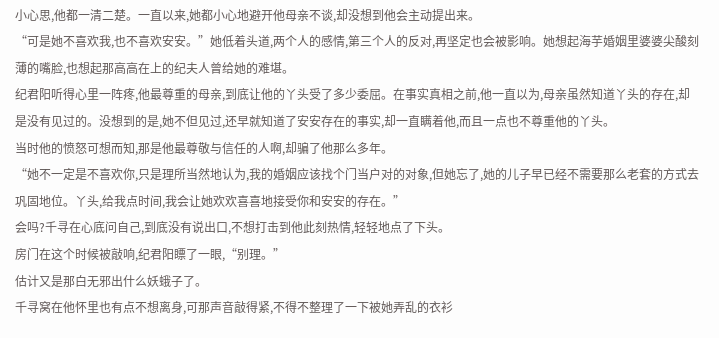小心思,他都一清二楚。一直以来,她都小心地避开他母亲不谈,却没想到他会主动提出来。
“可是她不喜欢我,也不喜欢安安。”她低着头道,两个人的感情,第三个人的反对,再坚定也会被影响。她想起海芋婚姻里婆婆尖酸刻薄的嘴脸,也想起那高高在上的纪夫人曾给她的难堪。
纪君阳听得心里一阵疼,他最尊重的母亲,到底让他的丫头受了多少委屈。在事实真相之前,他一直以为,母亲虽然知道丫头的存在,却是没有见过的。没想到的是,她不但见过,还早就知道了安安存在的事实,却一直瞒着他,而且一点也不尊重他的丫头。
当时他的愤怒可想而知,那是他最尊敬与信任的人啊,却骗了他那么多年。
“她不一定是不喜欢你,只是理所当然地认为,我的婚姻应该找个门当户对的对象,但她忘了,她的儿子早已经不需要那么老套的方式去巩固地位。丫头,给我点时间,我会让她欢欢喜喜地接受你和安安的存在。”
会吗?千寻在心底问自己,到底没有说出口,不想打击到他此刻热情,轻轻地点了下头。
房门在这个时候被敲响,纪君阳瞟了一眼,“别理。”
估计又是那白无邪出什么妖蛾子了。
千寻窝在他怀里也有点不想离身,可那声音敲得紧,不得不整理了一下被她弄乱的衣衫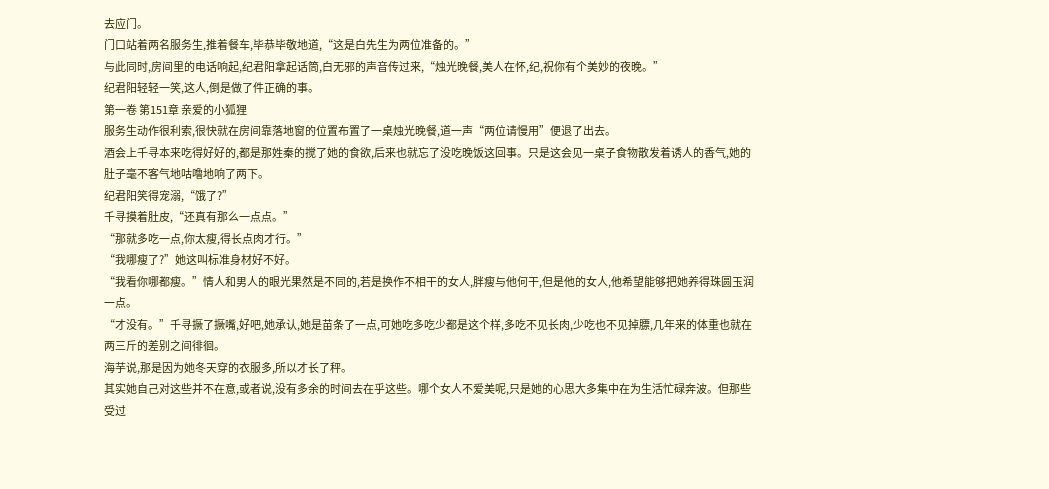去应门。
门口站着两名服务生,推着餐车,毕恭毕敬地道,“这是白先生为两位准备的。”
与此同时,房间里的电话响起,纪君阳拿起话筒,白无邪的声音传过来,“烛光晚餐,美人在怀,纪,祝你有个美妙的夜晚。”
纪君阳轻轻一笑,这人,倒是做了件正确的事。
第一卷 第151章 亲爱的小狐狸
服务生动作很利索,很快就在房间靠落地窗的位置布置了一桌烛光晚餐,道一声“两位请慢用”便退了出去。
酒会上千寻本来吃得好好的,都是那姓秦的搅了她的食欲,后来也就忘了没吃晚饭这回事。只是这会见一桌子食物散发着诱人的香气,她的肚子毫不客气地咕噜地响了两下。
纪君阳笑得宠溺,“饿了?”
千寻摸着肚皮,“还真有那么一点点。”
“那就多吃一点,你太瘦,得长点肉才行。”
“我哪瘦了?”她这叫标准身材好不好。
“我看你哪都瘦。”情人和男人的眼光果然是不同的,若是换作不相干的女人,胖瘦与他何干,但是他的女人,他希望能够把她养得珠圆玉润一点。
“才没有。”千寻撅了撅嘴,好吧,她承认,她是苗条了一点,可她吃多吃少都是这个样,多吃不见长肉,少吃也不见掉膘,几年来的体重也就在两三斤的差别之间徘徊。
海芋说,那是因为她冬天穿的衣服多,所以才长了秤。
其实她自己对这些并不在意,或者说,没有多余的时间去在乎这些。哪个女人不爱美呢,只是她的心思大多集中在为生活忙碌奔波。但那些受过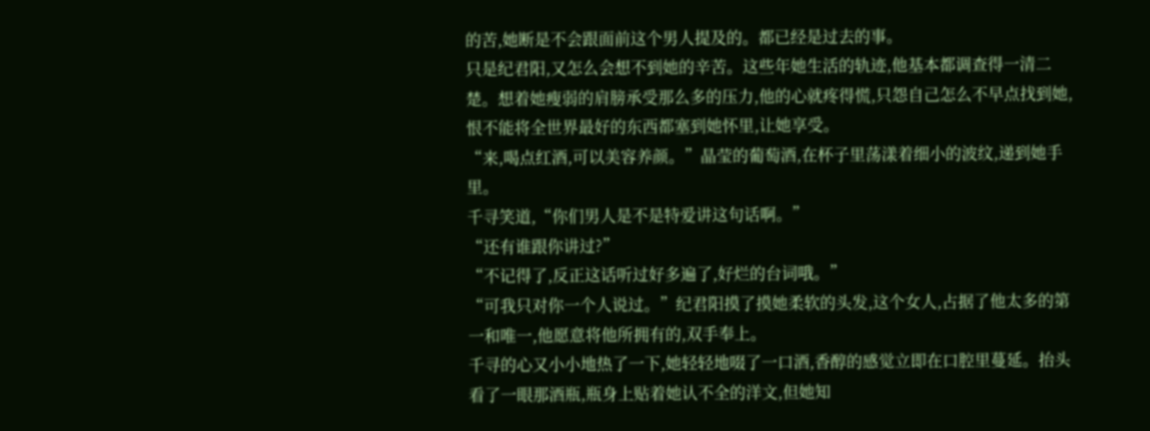的苦,她断是不会跟面前这个男人提及的。都已经是过去的事。
只是纪君阳,又怎么会想不到她的辛苦。这些年她生活的轨迹,他基本都调查得一清二楚。想着她瘦弱的肩膀承受那么多的压力,他的心就疼得慌,只怨自己怎么不早点找到她,恨不能将全世界最好的东西都塞到她怀里,让她享受。
“来,喝点红酒,可以美容养颜。”晶莹的葡萄酒,在杯子里荡漾着细小的波纹,递到她手里。
千寻笑道,“你们男人是不是特爱讲这句话啊。”
“还有谁跟你讲过?”
“不记得了,反正这话听过好多遍了,好烂的台词哦。”
“可我只对你一个人说过。”纪君阳摸了摸她柔软的头发,这个女人,占据了他太多的第一和唯一,他愿意将他所拥有的,双手奉上。
千寻的心又小小地热了一下,她轻轻地啜了一口酒,香醇的感觉立即在口腔里蔓延。抬头看了一眼那酒瓶,瓶身上贴着她认不全的洋文,但她知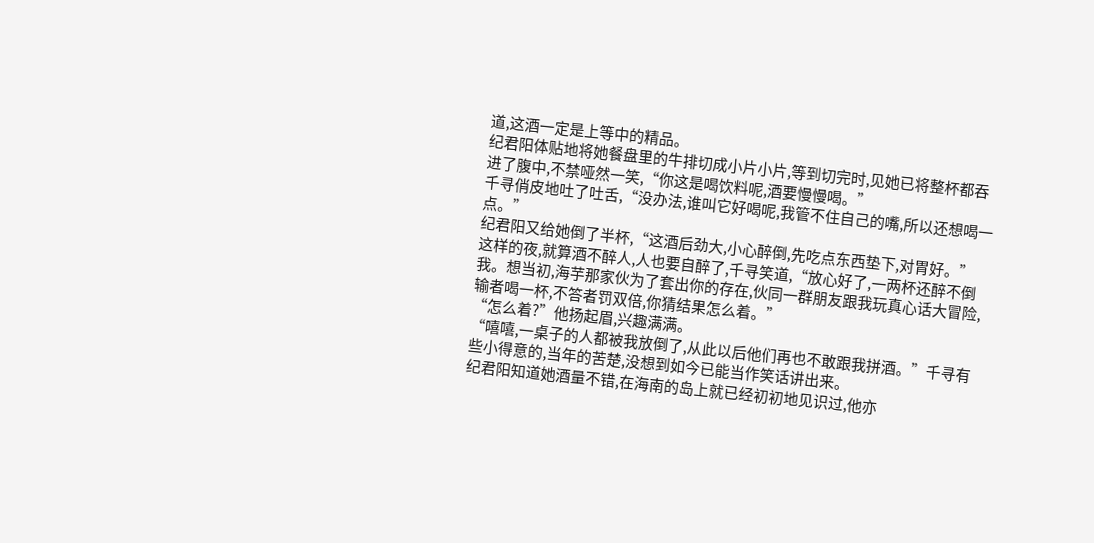道,这酒一定是上等中的精品。
纪君阳体贴地将她餐盘里的牛排切成小片小片,等到切完时,见她已将整杯都吞进了腹中,不禁哑然一笑,“你这是喝饮料呢,酒要慢慢喝。”
千寻俏皮地吐了吐舌,“没办法,谁叫它好喝呢,我管不住自己的嘴,所以还想喝一点。”
纪君阳又给她倒了半杯,“这酒后劲大,小心醉倒,先吃点东西垫下,对胃好。”
这样的夜,就算酒不醉人,人也要自醉了,千寻笑道,“放心好了,一两杯还醉不倒我。想当初,海芋那家伙为了套出你的存在,伙同一群朋友跟我玩真心话大冒险,输者喝一杯,不答者罚双倍,你猜结果怎么着。”
“怎么着?”他扬起眉,兴趣满满。
“嘻嘻,一桌子的人都被我放倒了,从此以后他们再也不敢跟我拼酒。”千寻有些小得意的,当年的苦楚,没想到如今已能当作笑话讲出来。
纪君阳知道她酒量不错,在海南的岛上就已经初初地见识过,他亦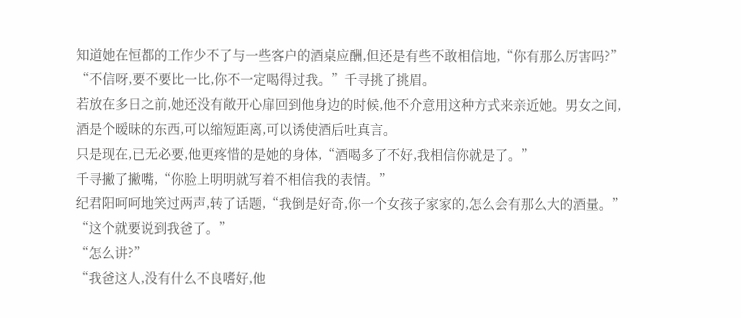知道她在恒都的工作少不了与一些客户的酒桌应酬,但还是有些不敢相信地,“你有那么厉害吗?”
“不信呀,要不要比一比,你不一定喝得过我。”千寻挑了挑眉。
若放在多日之前,她还没有敞开心扉回到他身边的时候,他不介意用这种方式来亲近她。男女之间,酒是个暧昧的东西,可以缩短距离,可以诱使酒后吐真言。
只是现在,已无必要,他更疼惜的是她的身体,“酒喝多了不好,我相信你就是了。”
千寻撇了撇嘴,“你脸上明明就写着不相信我的表情。”
纪君阳呵呵地笑过两声,转了话题,“我倒是好奇,你一个女孩子家家的,怎么会有那么大的酒量。”
“这个就要说到我爸了。”
“怎么讲?”
“我爸这人,没有什么不良嗜好,他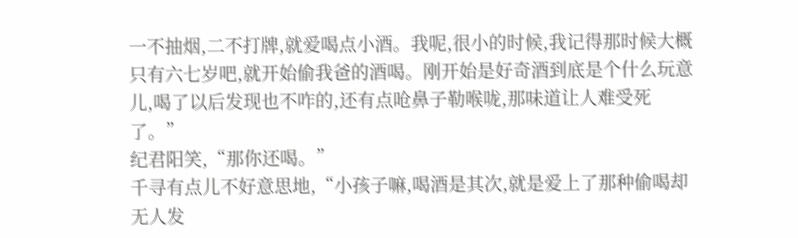一不抽烟,二不打牌,就爱喝点小酒。我呢,很小的时候,我记得那时候大概只有六七岁吧,就开始偷我爸的酒喝。刚开始是好奇酒到底是个什么玩意儿,喝了以后发现也不咋的,还有点呛鼻子勒喉咙,那味道让人难受死了。”
纪君阳笑,“那你还喝。”
千寻有点儿不好意思地,“小孩子嘛,喝酒是其次,就是爱上了那种偷喝却无人发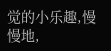觉的小乐趣,慢慢地,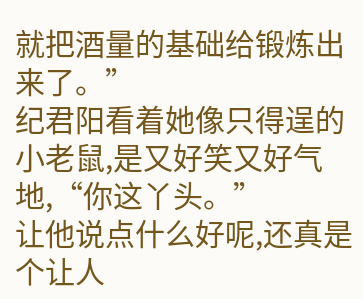就把酒量的基础给锻炼出来了。”
纪君阳看着她像只得逞的小老鼠,是又好笑又好气地,“你这丫头。”
让他说点什么好呢,还真是个让人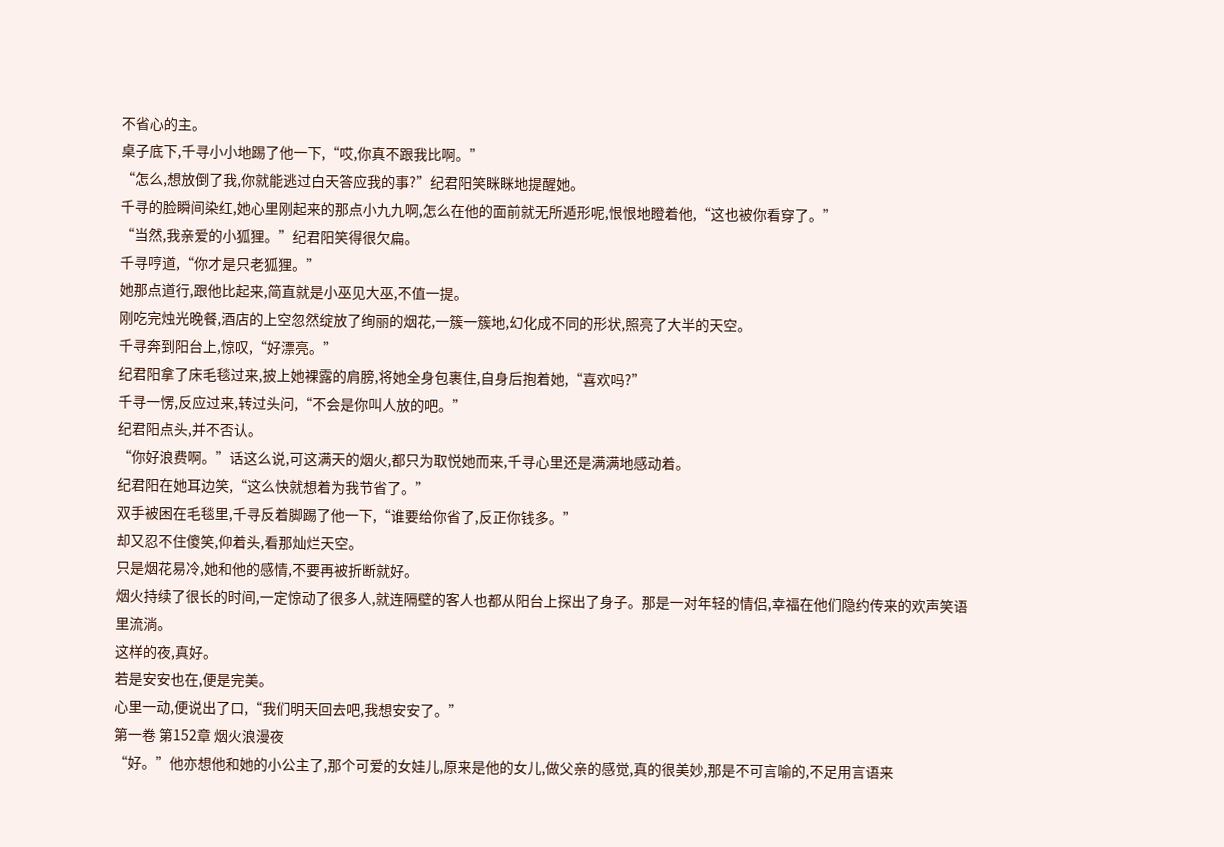不省心的主。
桌子底下,千寻小小地踢了他一下,“哎,你真不跟我比啊。”
“怎么,想放倒了我,你就能逃过白天答应我的事?”纪君阳笑眯眯地提醒她。
千寻的脸瞬间染红,她心里刚起来的那点小九九啊,怎么在他的面前就无所遁形呢,恨恨地瞪着他,“这也被你看穿了。”
“当然,我亲爱的小狐狸。”纪君阳笑得很欠扁。
千寻哼道,“你才是只老狐狸。”
她那点道行,跟他比起来,简直就是小巫见大巫,不值一提。
刚吃完烛光晚餐,酒店的上空忽然绽放了绚丽的烟花,一簇一簇地,幻化成不同的形状,照亮了大半的天空。
千寻奔到阳台上,惊叹,“好漂亮。”
纪君阳拿了床毛毯过来,披上她裸露的肩膀,将她全身包裹住,自身后抱着她,“喜欢吗?”
千寻一愣,反应过来,转过头问,“不会是你叫人放的吧。”
纪君阳点头,并不否认。
“你好浪费啊。”话这么说,可这满天的烟火,都只为取悦她而来,千寻心里还是满满地感动着。
纪君阳在她耳边笑,“这么快就想着为我节省了。”
双手被困在毛毯里,千寻反着脚踢了他一下,“谁要给你省了,反正你钱多。”
却又忍不住傻笑,仰着头,看那灿烂天空。
只是烟花易冷,她和他的感情,不要再被折断就好。
烟火持续了很长的时间,一定惊动了很多人,就连隔壁的客人也都从阳台上探出了身子。那是一对年轻的情侣,幸福在他们隐约传来的欢声笑语里流淌。
这样的夜,真好。
若是安安也在,便是完美。
心里一动,便说出了口,“我们明天回去吧,我想安安了。”
第一卷 第152章 烟火浪漫夜
“好。”他亦想他和她的小公主了,那个可爱的女娃儿,原来是他的女儿,做父亲的感觉,真的很美妙,那是不可言喻的,不足用言语来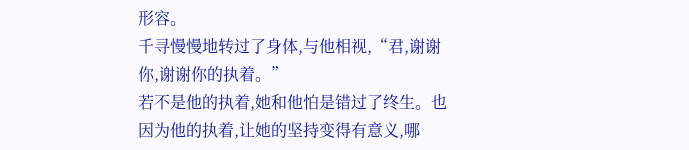形容。
千寻慢慢地转过了身体,与他相视,“君,谢谢你,谢谢你的执着。”
若不是他的执着,她和他怕是错过了终生。也因为他的执着,让她的坚持变得有意义,哪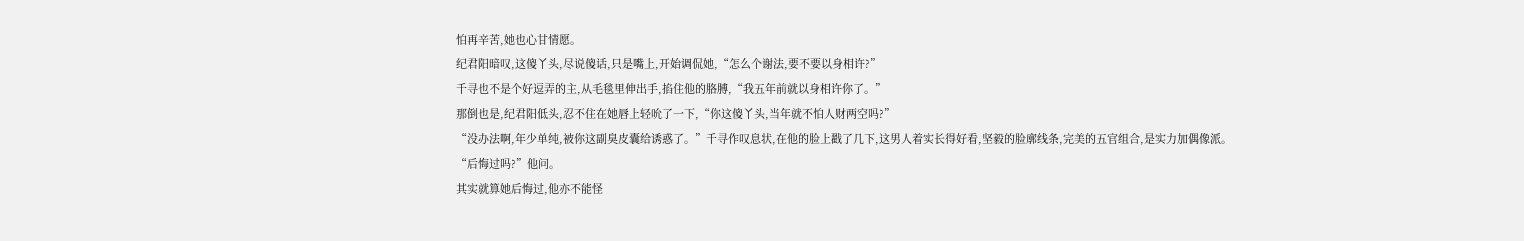怕再辛苦,她也心甘情愿。
纪君阳暗叹,这傻丫头,尽说傻话,只是嘴上,开始调侃她,“怎么个谢法,要不要以身相许?”
千寻也不是个好逗弄的主,从毛毯里伸出手,掐住他的胳膊,“我五年前就以身相许你了。”
那倒也是,纪君阳低头,忍不住在她唇上轻吮了一下,“你这傻丫头,当年就不怕人财两空吗?”
“没办法啊,年少单纯,被你这副臭皮囊给诱惑了。”千寻作叹息状,在他的脸上戳了几下,这男人着实长得好看,坚毅的脸廓线条,完美的五官组合,是实力加偶像派。
“后悔过吗?”他问。
其实就算她后悔过,他亦不能怪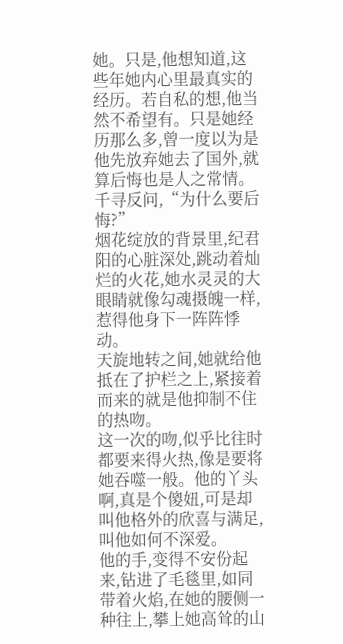她。只是,他想知道,这些年她内心里最真实的经历。若自私的想,他当然不希望有。只是她经历那么多,曾一度以为是他先放弃她去了国外,就算后悔也是人之常情。
千寻反问,“为什么要后悔?”
烟花绽放的背景里,纪君阳的心脏深处,跳动着灿烂的火花,她水灵灵的大眼睛就像勾魂摄魄一样,惹得他身下一阵阵悸动。
天旋地转之间,她就给他抵在了护栏之上,紧接着而来的就是他抑制不住的热吻。
这一次的吻,似乎比往时都要来得火热,像是要将她吞噬一般。他的丫头啊,真是个傻妞,可是却叫他格外的欣喜与满足,叫他如何不深爱。
他的手,变得不安份起来,钻进了毛毯里,如同带着火焰,在她的腰侧一种往上,攀上她高耸的山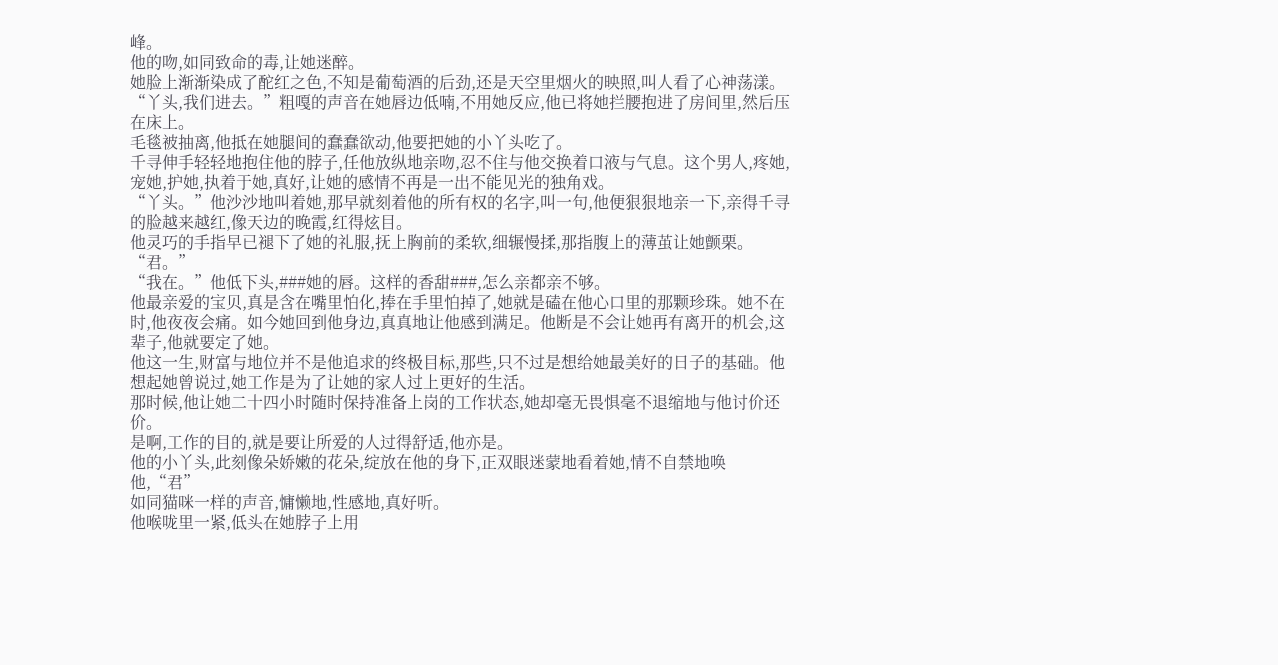峰。
他的吻,如同致命的毒,让她迷醉。
她脸上渐渐染成了酡红之色,不知是葡萄酒的后劲,还是天空里烟火的映照,叫人看了心神荡漾。
“丫头,我们进去。”粗嘎的声音在她唇边低喃,不用她反应,他已将她拦腰抱进了房间里,然后压在床上。
毛毯被抽离,他抵在她腿间的蠢蠢欲动,他要把她的小丫头吃了。
千寻伸手轻轻地抱住他的脖子,任他放纵地亲吻,忍不住与他交换着口液与气息。这个男人,疼她,宠她,护她,执着于她,真好,让她的感情不再是一出不能见光的独角戏。
“丫头。”他沙沙地叫着她,那早就刻着他的所有权的名字,叫一句,他便狠狠地亲一下,亲得千寻的脸越来越红,像天边的晚霞,红得炫目。
他灵巧的手指早已褪下了她的礼服,抚上胸前的柔软,细辗慢揉,那指腹上的薄茧让她颤栗。
“君。”
“我在。”他低下头,###她的唇。这样的香甜###,怎么亲都亲不够。
他最亲爱的宝贝,真是含在嘴里怕化,捧在手里怕掉了,她就是磕在他心口里的那颗珍珠。她不在时,他夜夜会痛。如今她回到他身边,真真地让他感到满足。他断是不会让她再有离开的机会,这辈子,他就要定了她。
他这一生,财富与地位并不是他追求的终极目标,那些,只不过是想给她最美好的日子的基础。他想起她曾说过,她工作是为了让她的家人过上更好的生活。
那时候,他让她二十四小时随时保持准备上岗的工作状态,她却毫无畏惧毫不退缩地与他讨价还价。
是啊,工作的目的,就是要让所爱的人过得舒适,他亦是。
他的小丫头,此刻像朵娇嫩的花朵,绽放在他的身下,正双眼迷蒙地看着她,情不自禁地唤他,“君”
如同猫咪一样的声音,慵懒地,性感地,真好听。
他喉咙里一紧,低头在她脖子上用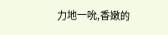力地一吮,香嫩的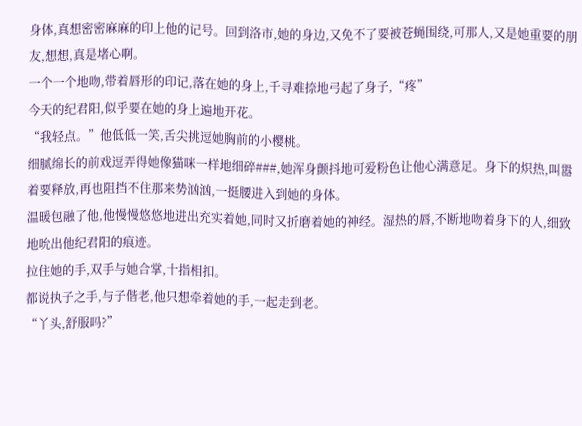身体,真想密密麻麻的印上他的记号。回到洛市,她的身边,又免不了要被苍蝇围绕,可那人,又是她重要的朋友,想想,真是堵心啊。
一个一个地吻,带着唇形的印记,落在她的身上,千寻难捺地弓起了身子,“疼”
今天的纪君阳,似乎要在她的身上遍地开花。
“我轻点。”他低低一笑,舌尖挑逗她胸前的小樱桃。
细腻绵长的前戏逗弄得她像猫咪一样地细碎###,她浑身颤抖地可爱粉色让他心满意足。身下的炽热,叫嚣着要释放,再也阻挡不住那来势汹汹,一挺腰进入到她的身体。
温暖包融了他,他慢慢悠悠地进出充实着她,同时又折磨着她的神经。湿热的唇,不断地吻着身下的人,细致地吮出他纪君阳的痕迹。
拉住她的手,双手与她合掌,十指相扣。
都说执子之手,与子偕老,他只想牵着她的手,一起走到老。
“丫头,舒服吗?”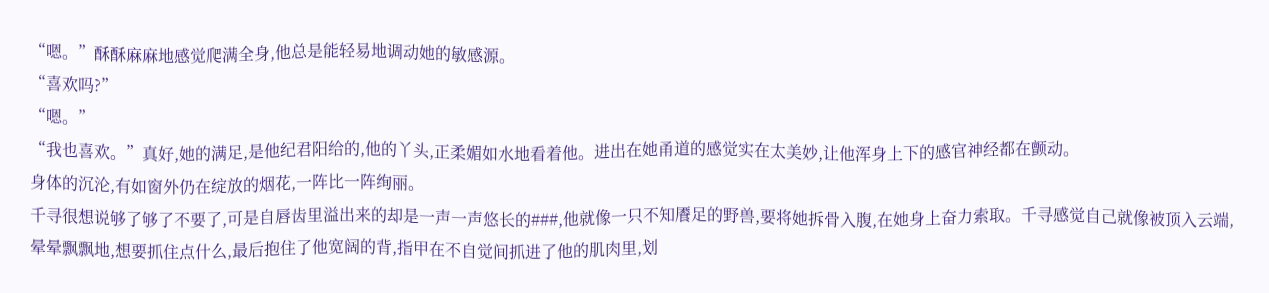“嗯。”酥酥麻麻地感觉爬满全身,他总是能轻易地调动她的敏感源。
“喜欢吗?”
“嗯。”
“我也喜欢。”真好,她的满足,是他纪君阳给的,他的丫头,正柔媚如水地看着他。进出在她甬道的感觉实在太美妙,让他浑身上下的感官神经都在颤动。
身体的沉沦,有如窗外仍在绽放的烟花,一阵比一阵绚丽。
千寻很想说够了够了不要了,可是自唇齿里溢出来的却是一声一声悠长的###,他就像一只不知餍足的野兽,要将她拆骨入腹,在她身上奋力索取。千寻感觉自己就像被顶入云端,晕晕飘飘地,想要抓住点什么,最后抱住了他宽阔的背,指甲在不自觉间抓进了他的肌肉里,划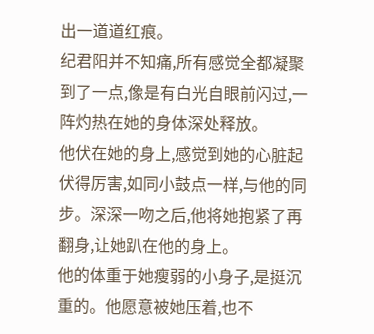出一道道红痕。
纪君阳并不知痛,所有感觉全都凝聚到了一点,像是有白光自眼前闪过,一阵灼热在她的身体深处释放。
他伏在她的身上,感觉到她的心脏起伏得厉害,如同小鼓点一样,与他的同步。深深一吻之后,他将她抱紧了再翻身,让她趴在他的身上。
他的体重于她瘦弱的小身子,是挺沉重的。他愿意被她压着,也不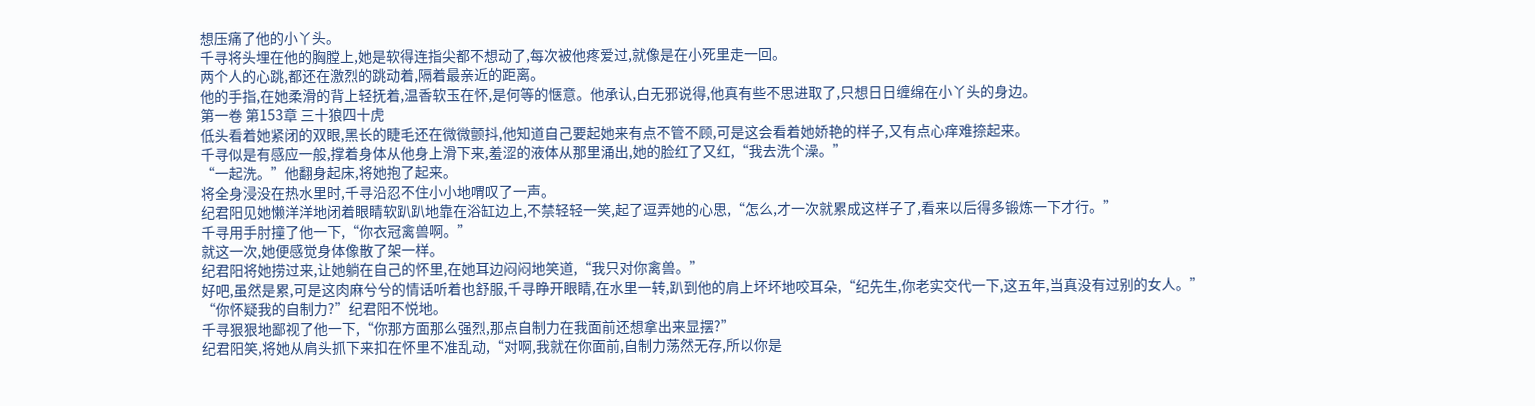想压痛了他的小丫头。
千寻将头埋在他的胸膛上,她是软得连指尖都不想动了,每次被他疼爱过,就像是在小死里走一回。
两个人的心跳,都还在激烈的跳动着,隔着最亲近的距离。
他的手指,在她柔滑的背上轻抚着,温香软玉在怀,是何等的惬意。他承认,白无邪说得,他真有些不思进取了,只想日日缠绵在小丫头的身边。
第一卷 第153章 三十狼四十虎
低头看着她紧闭的双眼,黑长的睫毛还在微微颤抖,他知道自己要起她来有点不管不顾,可是这会看着她娇艳的样子,又有点心痒难捺起来。
千寻似是有感应一般,撑着身体从他身上滑下来,羞涩的液体从那里涌出,她的脸红了又红,“我去洗个澡。”
“一起洗。”他翻身起床,将她抱了起来。
将全身浸没在热水里时,千寻沿忍不住小小地喟叹了一声。
纪君阳见她懒洋洋地闭着眼睛软趴趴地靠在浴缸边上,不禁轻轻一笑,起了逗弄她的心思,“怎么,才一次就累成这样子了,看来以后得多锻炼一下才行。”
千寻用手肘撞了他一下,“你衣冠禽兽啊。”
就这一次,她便感觉身体像散了架一样。
纪君阳将她捞过来,让她躺在自己的怀里,在她耳边闷闷地笑道,“我只对你禽兽。”
好吧,虽然是累,可是这肉麻兮兮的情话听着也舒服,千寻睁开眼睛,在水里一转,趴到他的肩上坏坏地咬耳朵,“纪先生,你老实交代一下,这五年,当真没有过别的女人。”
“你怀疑我的自制力?”纪君阳不悦地。
千寻狠狠地鄙视了他一下,“你那方面那么强烈,那点自制力在我面前还想拿出来显摆?”
纪君阳笑,将她从肩头抓下来扣在怀里不准乱动,“对啊,我就在你面前,自制力荡然无存,所以你是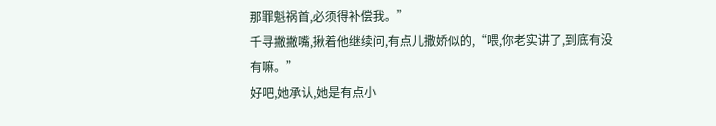那罪魁祸首,必须得补偿我。”
千寻撇撇嘴,揪着他继续问,有点儿撒娇似的,“喂,你老实讲了,到底有没有嘛。”
好吧,她承认,她是有点小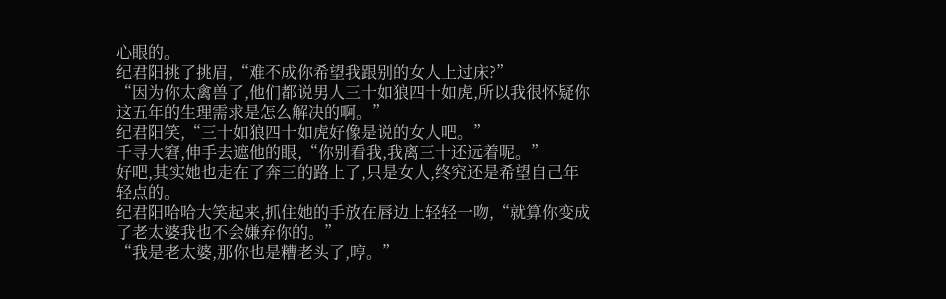心眼的。
纪君阳挑了挑眉,“难不成你希望我跟别的女人上过床?”
“因为你太禽兽了,他们都说男人三十如狼四十如虎,所以我很怀疑你这五年的生理需求是怎么解决的啊。”
纪君阳笑,“三十如狼四十如虎好像是说的女人吧。”
千寻大窘,伸手去遮他的眼,“你别看我,我离三十还远着呢。”
好吧,其实她也走在了奔三的路上了,只是女人,终究还是希望自己年轻点的。
纪君阳哈哈大笑起来,抓住她的手放在唇边上轻轻一吻,“就算你变成了老太婆我也不会嫌弃你的。”
“我是老太婆,那你也是糟老头了,哼。”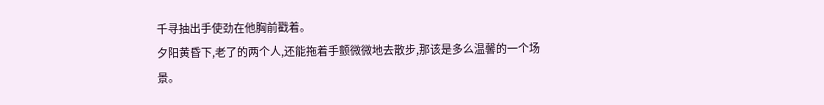千寻抽出手使劲在他胸前戳着。
夕阳黄昏下,老了的两个人,还能拖着手颤微微地去散步,那该是多么温馨的一个场景。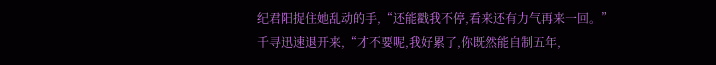纪君阳捉住她乱动的手,“还能戳我不停,看来还有力气再来一回。”
千寻迅速退开来,“才不要呢,我好累了,你既然能自制五年,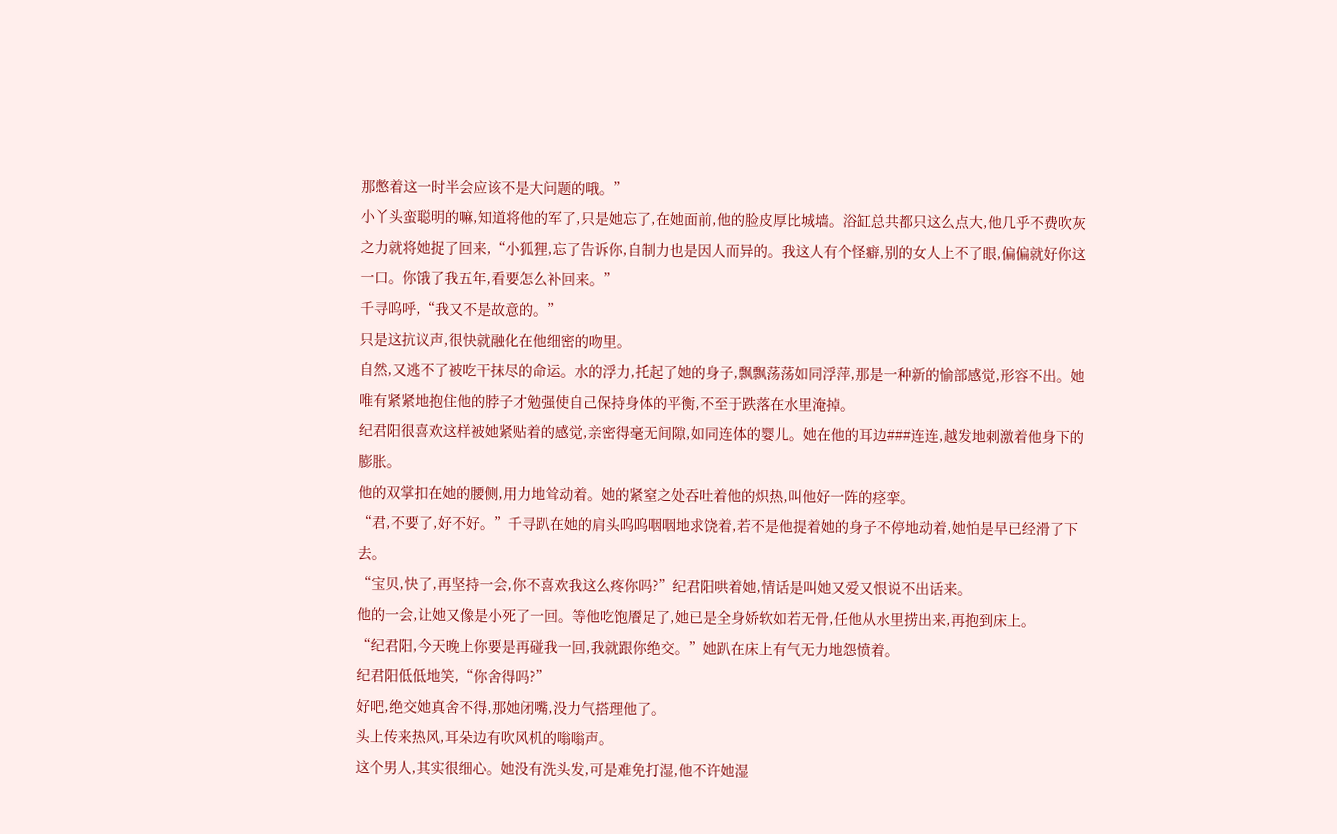那憋着这一时半会应该不是大问题的哦。”
小丫头蛮聪明的嘛,知道将他的军了,只是她忘了,在她面前,他的脸皮厚比城墙。浴缸总共都只这么点大,他几乎不费吹灰之力就将她捉了回来,“小狐狸,忘了告诉你,自制力也是因人而异的。我这人有个怪癖,别的女人上不了眼,偏偏就好你这一口。你饿了我五年,看要怎么补回来。”
千寻呜呼,“我又不是故意的。”
只是这抗议声,很快就融化在他细密的吻里。
自然,又逃不了被吃干抹尽的命运。水的浮力,托起了她的身子,飘飘荡荡如同浮萍,那是一种新的愉部感觉,形容不出。她唯有紧紧地抱住他的脖子才勉强使自己保持身体的平衡,不至于跌落在水里淹掉。
纪君阳很喜欢这样被她紧贴着的感觉,亲密得毫无间隙,如同连体的婴儿。她在他的耳边###连连,越发地刺激着他身下的膨胀。
他的双掌扣在她的腰侧,用力地耸动着。她的紧窒之处吞吐着他的炽热,叫他好一阵的痉挛。
“君,不要了,好不好。”千寻趴在她的肩头呜呜咽咽地求饶着,若不是他提着她的身子不停地动着,她怕是早已经滑了下去。
“宝贝,快了,再坚持一会,你不喜欢我这么疼你吗?”纪君阳哄着她,情话是叫她又爱又恨说不出话来。
他的一会,让她又像是小死了一回。等他吃饱餍足了,她已是全身娇软如若无骨,任他从水里捞出来,再抱到床上。
“纪君阳,今天晚上你要是再碰我一回,我就跟你绝交。”她趴在床上有气无力地怨愤着。
纪君阳低低地笑,“你舍得吗?”
好吧,绝交她真舍不得,那她闭嘴,没力气搭理他了。
头上传来热风,耳朵边有吹风机的嗡嗡声。
这个男人,其实很细心。她没有洗头发,可是难免打湿,他不许她湿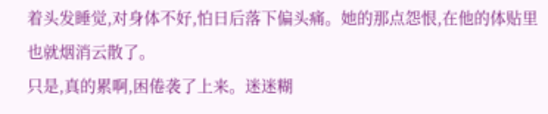着头发睡觉,对身体不好,怕日后落下偏头痛。她的那点怨恨,在他的体贴里也就烟消云散了。
只是,真的累啊,困倦袭了上来。迷迷糊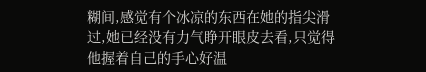糊间,感觉有个冰凉的东西在她的指尖滑过,她已经没有力气睁开眼皮去看,只觉得他握着自己的手心好温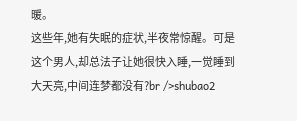暖。
这些年,她有失眠的症状,半夜常惊醒。可是这个男人,却总法子让她很快入睡,一觉睡到大天亮,中间连梦都没有?br />shubao2